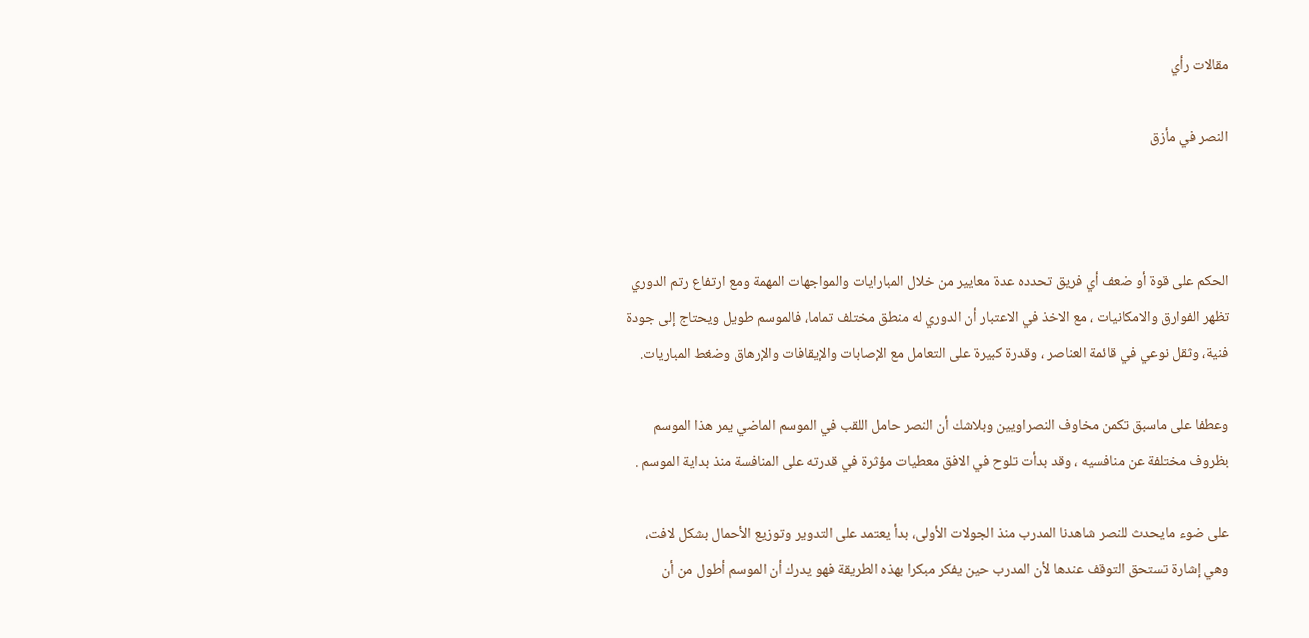مقالات رأي

النصر في مأزق



الحكم على قوة أو ضعف أي فريق تحدده عدة معايير من خلال المبارايات والمواجهات المهمة ومع ارتفاع رتم الدوري تظهر الفوارق والامكانيات ، مع الاخذ في الاعتبار أن الدوري له منطق مختلف تماما، فالموسم طويل ويحتاج إلى جودة فنية، وثقل نوعي في قائمة العناصر ، وقدرة كبيرة على التعامل مع الإصابات والإيقافات والإرهاق وضغط المباريات.

وعطفا على ماسبق تكمن مخاوف النصراويين وبلاشك أن النصر حامل اللقب في الموسم الماضي يمر هذا الموسم بظروف مختلفة عن منافسيه ، وقد بدأت تلوح في الافق معطيات مؤثرة في قدرته على المنافسة منذ بداية الموسم .

على ضوء مايحدث للنصر شاهدنا المدرب منذ الجولات الأولى، بدأ يعتمد على التدوير وتوزيع الأحمال بشكل لافت، وهي إشارة تستحق التوقف عندها لأن المدرب حين يفكر مبكرا بهذه الطريقة فهو يدرك أن الموسم أطول من أن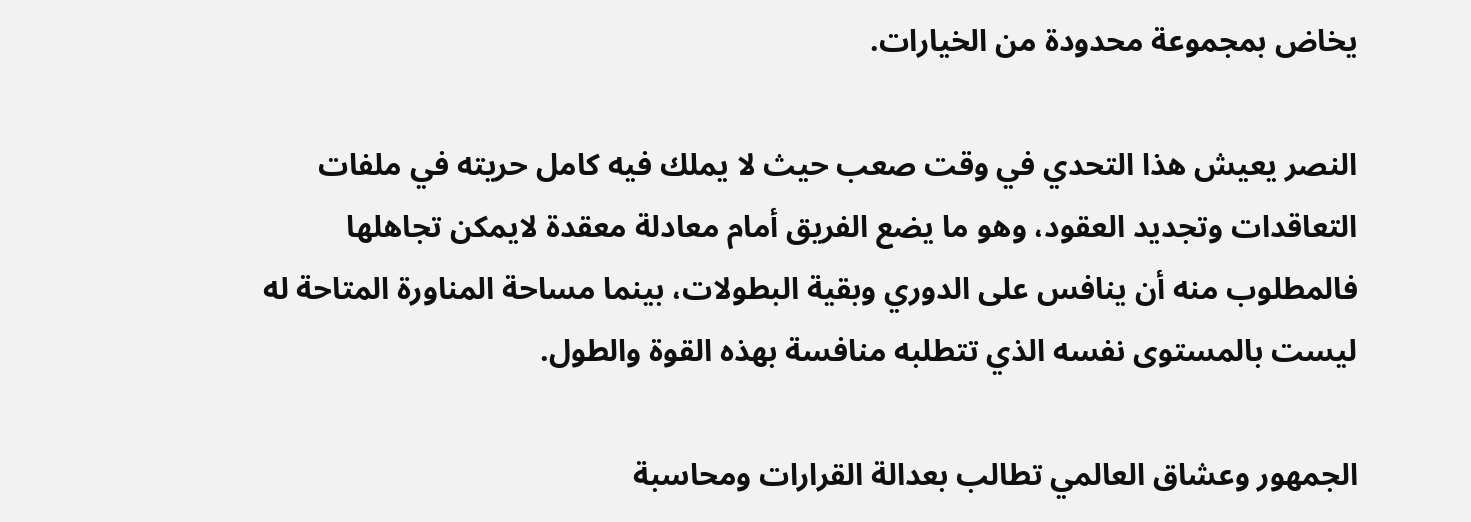يخاض بمجموعة محدودة من الخيارات.

النصر يعيش هذا التحدي في وقت صعب حيث لا يملك فيه كامل حريته في ملفات التعاقدات وتجديد العقود، وهو ما يضع الفريق أمام معادلة معقدة لايمكن تجاهلها فالمطلوب منه أن ينافس على الدوري وبقية البطولات، بينما مساحة المناورة المتاحة له ليست بالمستوى نفسه الذي تتطلبه منافسة بهذه القوة والطول.

الجمهور وعشاق العالمي تطالب بعدالة القرارات ومحاسبة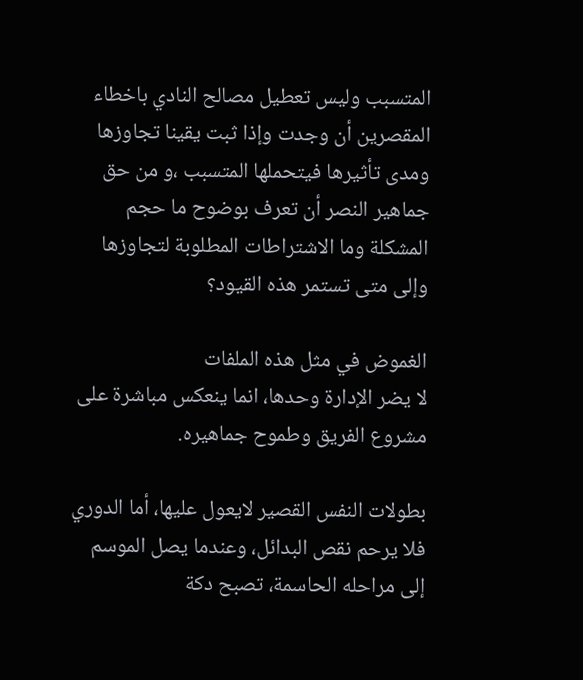المتسبب وليس تعطيل مصالح النادي باخطاء المقصرين أن وجدت وإذا ثبت يقينا تجاوزها ومدى تأثيرها فيتحملها المتسبب ،و من حق جماهير النصر أن تعرف بوضوح ما حجم المشكلة وما الاشتراطات المطلوبة لتجاوزها وإلى متى تستمر هذه القيود؟

الغموض في مثل هذه الملفات
لا يضر الإدارة وحدها، انما ينعكس مباشرة على مشروع الفريق وطموح جماهيره.

بطولات النفس القصير لايعول عليها، أما الدوري فلا يرحم نقص البدائل، وعندما يصل الموسم إلى مراحله الحاسمة، تصبح دكة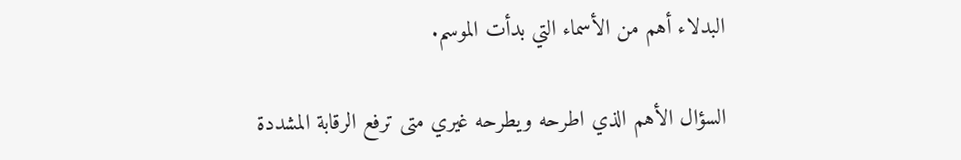البدلاء أهم من الأسماء التي بدأت الموسم.

السؤال الأهم الذي اطرحه ويطرحه غيري متى ترفع الرقابة المشددة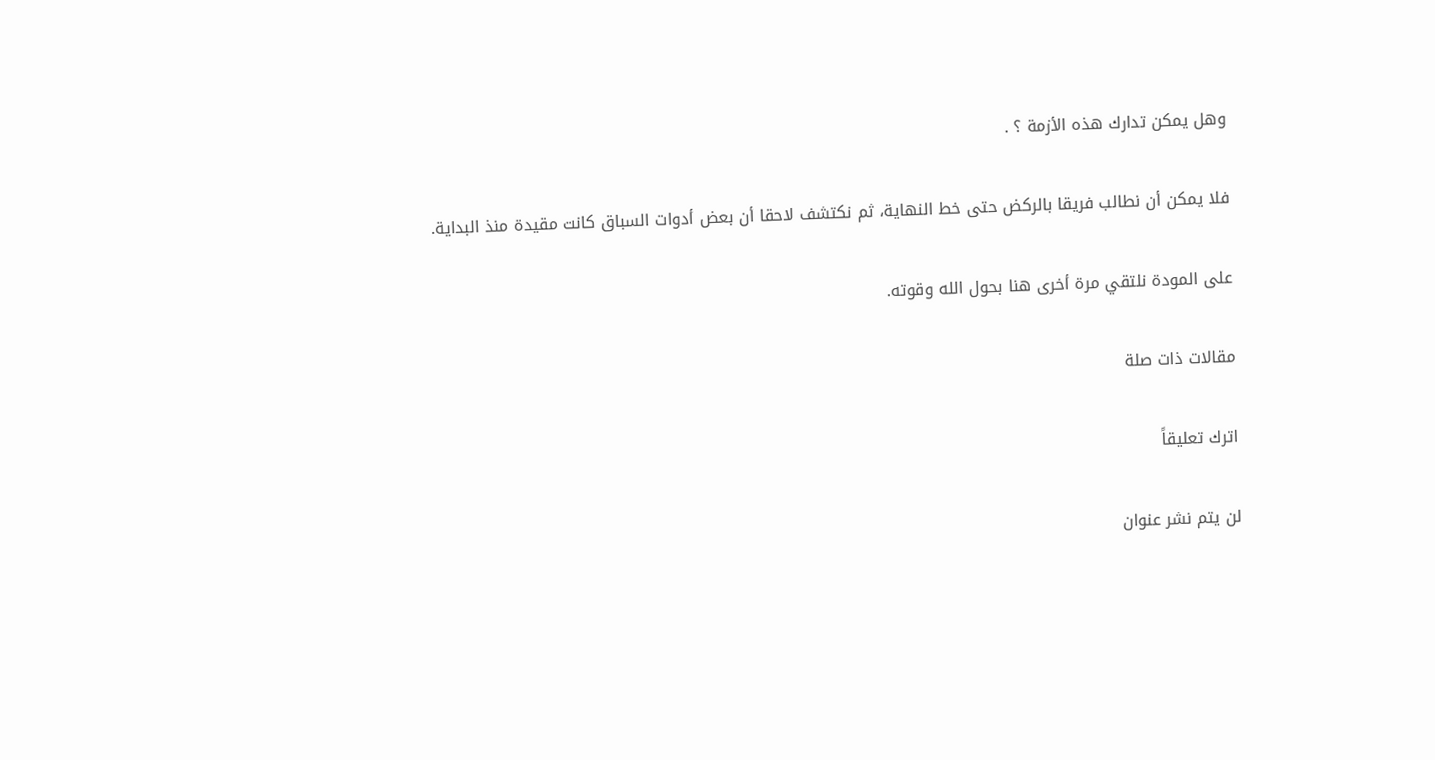وهل يمكن تدارك هذه الأزمة ؟ .

فلا يمكن أن نطالب فريقا بالركض حتى خط النهاية، ثم نكتشف لاحقا أن بعض أدوات السباق كانت مقيدة منذ البداية.

على المودة نلتقي مرة أخرى هنا بحول الله وقوته.

مقالات ذات صلة

اترك تعليقاً

لن يتم نشر عنوان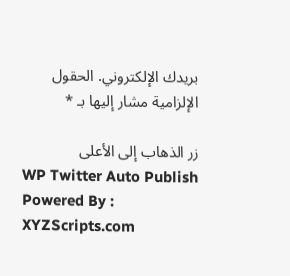بريدك الإلكتروني. الحقول الإلزامية مشار إليها بـ *

زر الذهاب إلى الأعلى
WP Twitter Auto Publish Powered By : XYZScripts.com